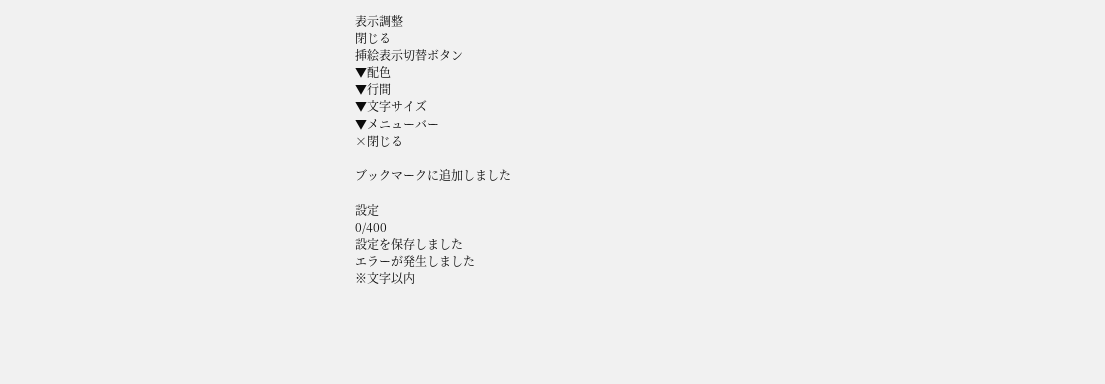表示調整
閉じる
挿絵表示切替ボタン
▼配色
▼行間
▼文字サイズ
▼メニューバー
×閉じる

ブックマークに追加しました

設定
0/400
設定を保存しました
エラーが発生しました
※文字以内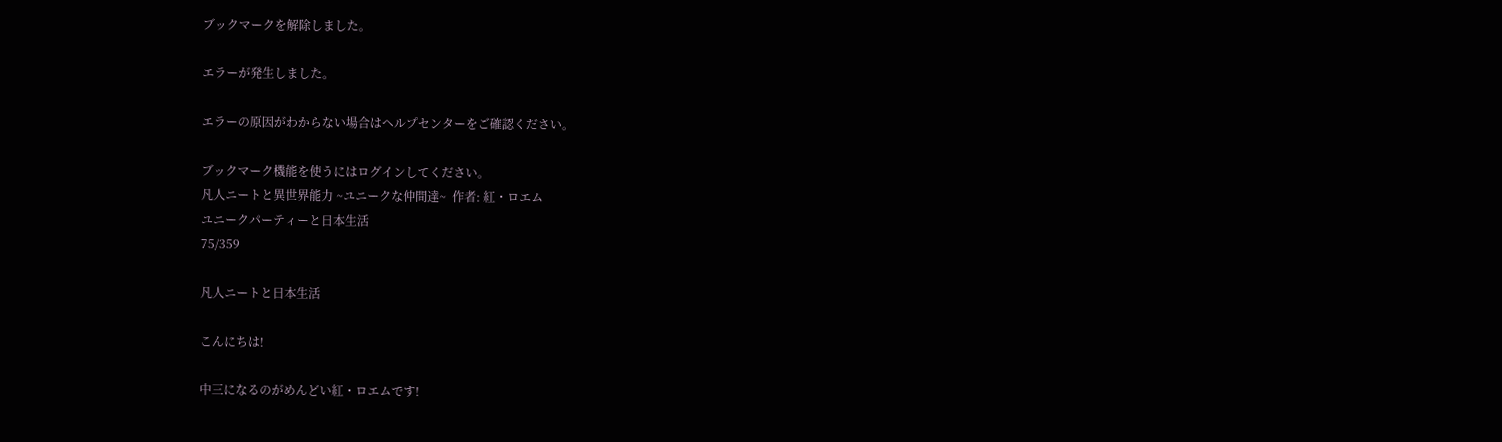ブックマークを解除しました。

エラーが発生しました。

エラーの原因がわからない場合はヘルプセンターをご確認ください。

ブックマーク機能を使うにはログインしてください。
凡人ニートと異世界能力 ~ユニークな仲間達~  作者: 紅・ロエム
ユニークパーティーと日本生活
75/359

凡人ニートと日本生活

こんにちは!

中三になるのがめんどい紅・ロエムです!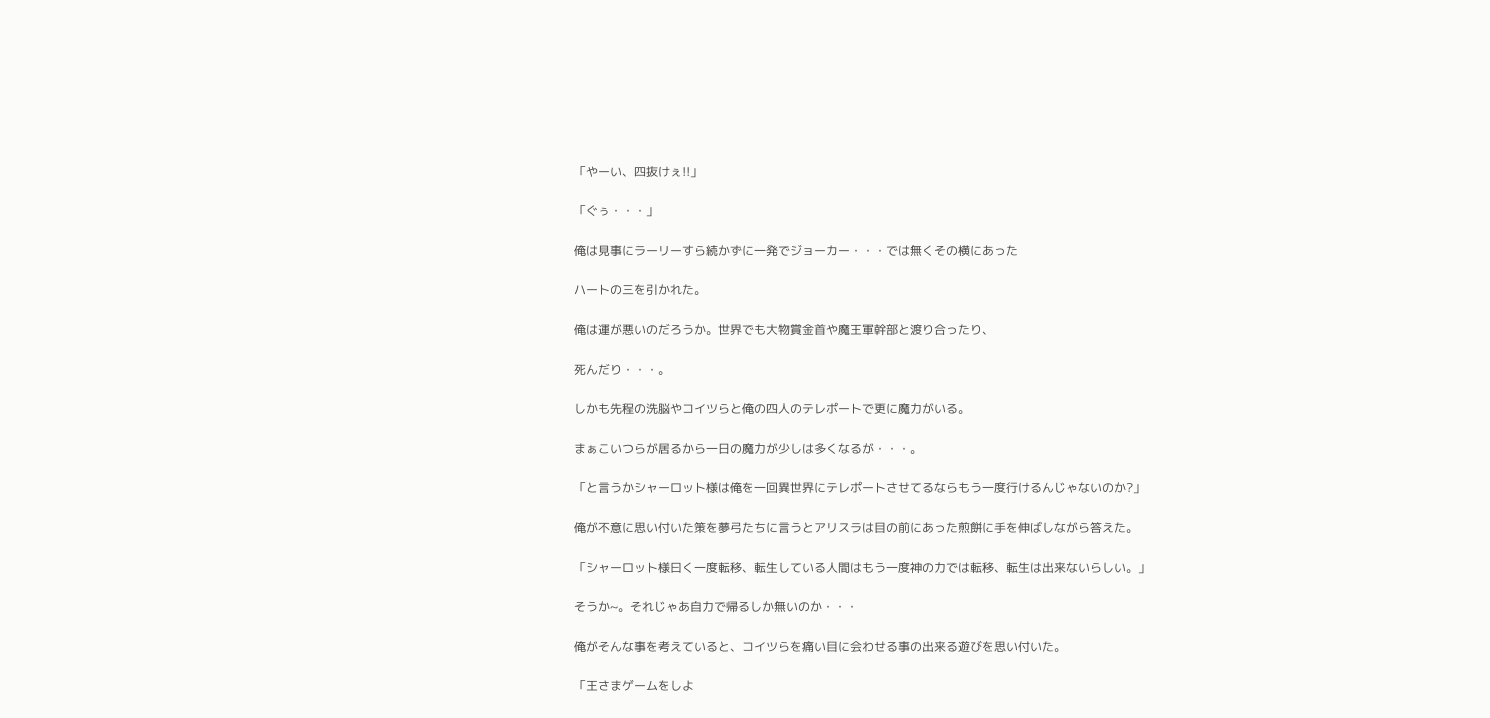「やーい、四抜けぇ!!」

「ぐぅ・・・」

俺は見事にラーリーすら続かずに一発でジョーカー・・・では無くその横にあった

ハートの三を引かれた。

俺は運が悪いのだろうか。世界でも大物賞金首や魔王軍幹部と渡り合ったり、

死んだり・・・。

しかも先程の洗脳やコイツらと俺の四人のテレポートで更に魔力がいる。

まぁこいつらが居るから一日の魔力が少しは多くなるが・・・。

「と言うかシャーロット様は俺を一回異世界にテレポートさせてるならもう一度行けるんじゃないのか?」

俺が不意に思い付いた策を夢弓たちに言うとアリスラは目の前にあった煎餅に手を伸ばしながら答えた。

「シャーロット様曰く一度転移、転生している人間はもう一度神の力では転移、転生は出来ないらしい。」

そうか~。それじゃあ自力で帰るしか無いのか・・・

俺がそんな事を考えていると、コイツらを痛い目に会わせる事の出来る遊びを思い付いた。

「王さまゲームをしよ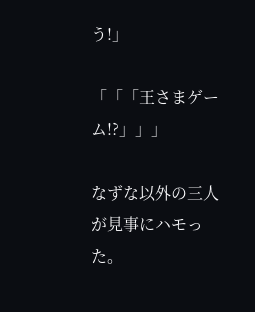う!」

「「「王さまゲーム!?」」」

なずな以外の三人が見事にハモった。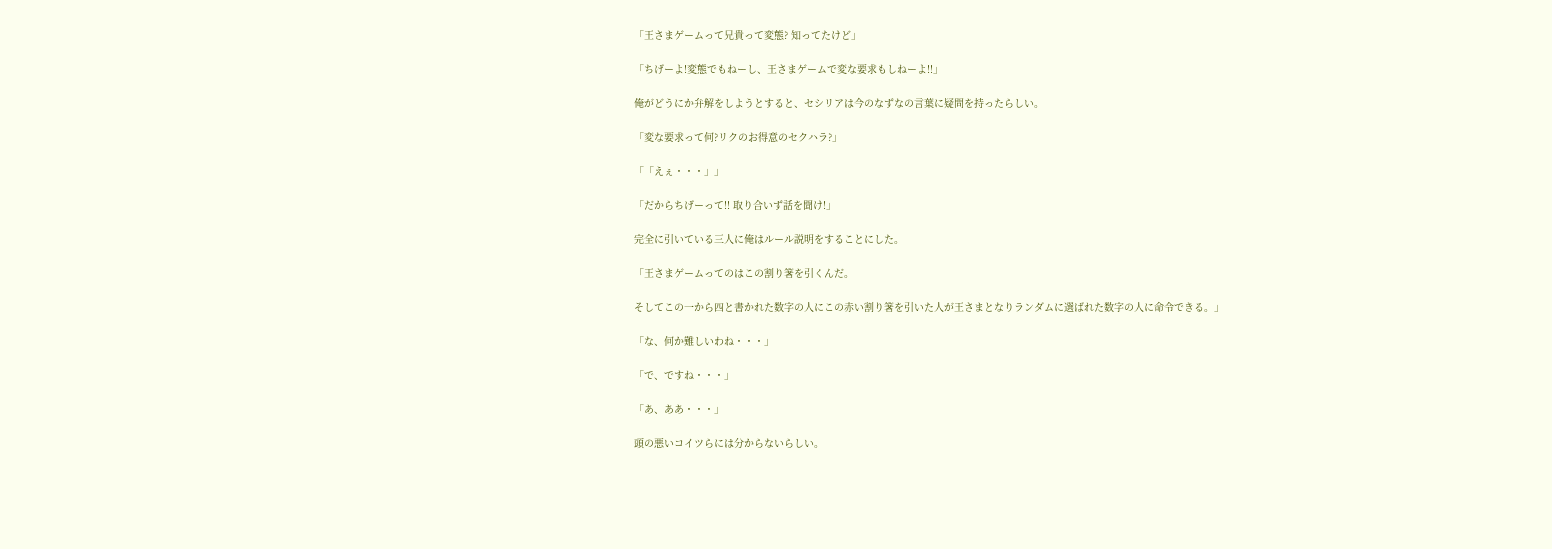「王さまゲームって兄貴って変態? 知ってたけど」

「ちげーよ!変態でもねーし、王さまゲームで変な要求もしねーよ!!」

俺がどうにか弁解をしようとすると、セシリアは今のなずなの言葉に疑問を持ったらしい。

「変な要求って何?リクのお得意のセクハラ?」

「「えぇ・・・」」

「だからちげーって!! 取り合いず話を聞け!」

完全に引いている三人に俺はルール説明をすることにした。

「王さまゲームってのはこの割り箸を引くんだ。

そしてこの一から四と書かれた数字の人にこの赤い割り箸を引いた人が王さまとなりランダムに選ばれた数字の人に命令できる。」

「な、何か難しいわね・・・」

「で、ですね・・・」

「あ、ああ・・・」

頭の悪いコイツらには分からないらしい。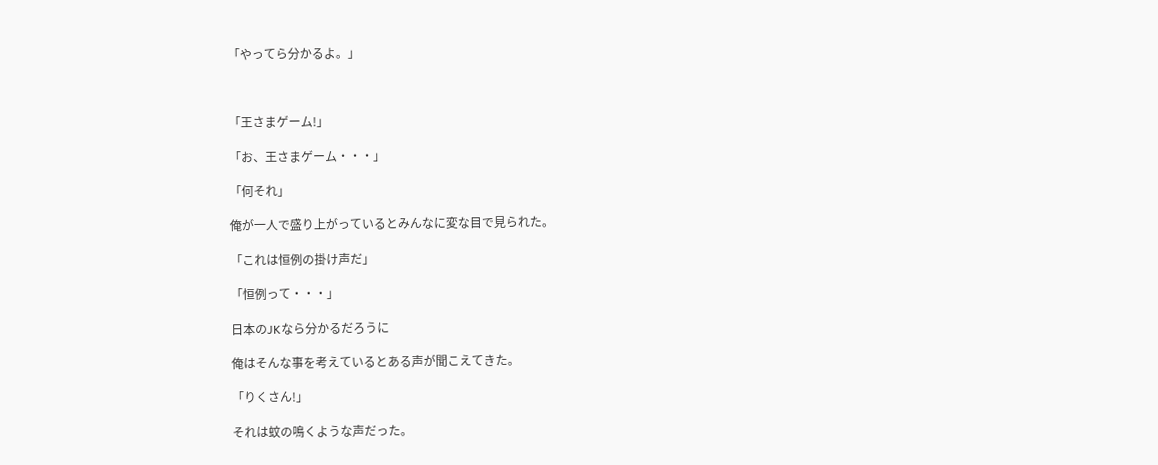「やってら分かるよ。」



「王さまゲーム!」

「お、王さまゲーム・・・」

「何それ」

俺が一人で盛り上がっているとみんなに変な目で見られた。

「これは恒例の掛け声だ」

「恒例って・・・」

日本のJKなら分かるだろうに

俺はそんな事を考えているとある声が聞こえてきた。

「りくさん!」

それは蚊の鳴くような声だった。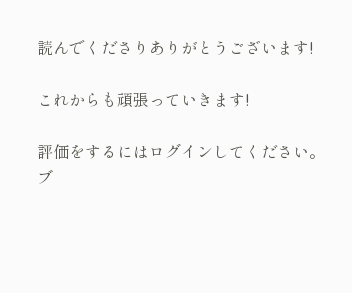読んでくださりありがとうございます!

これからも頑張っていきます!

評価をするにはログインしてください。
ブ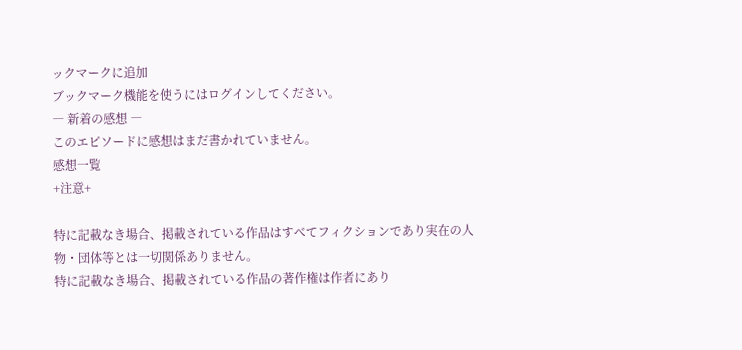ックマークに追加
ブックマーク機能を使うにはログインしてください。
― 新着の感想 ―
このエピソードに感想はまだ書かれていません。
感想一覧
+注意+

特に記載なき場合、掲載されている作品はすべてフィクションであり実在の人物・団体等とは一切関係ありません。
特に記載なき場合、掲載されている作品の著作権は作者にあり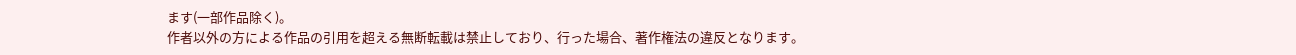ます(一部作品除く)。
作者以外の方による作品の引用を超える無断転載は禁止しており、行った場合、著作権法の違反となります。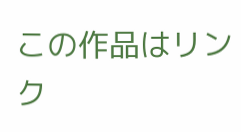この作品はリンク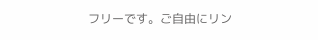フリーです。ご自由にリン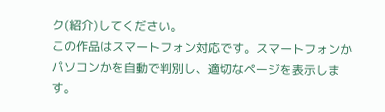ク(紹介)してください。
この作品はスマートフォン対応です。スマートフォンかパソコンかを自動で判別し、適切なページを表示します。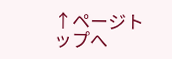↑ページトップへ